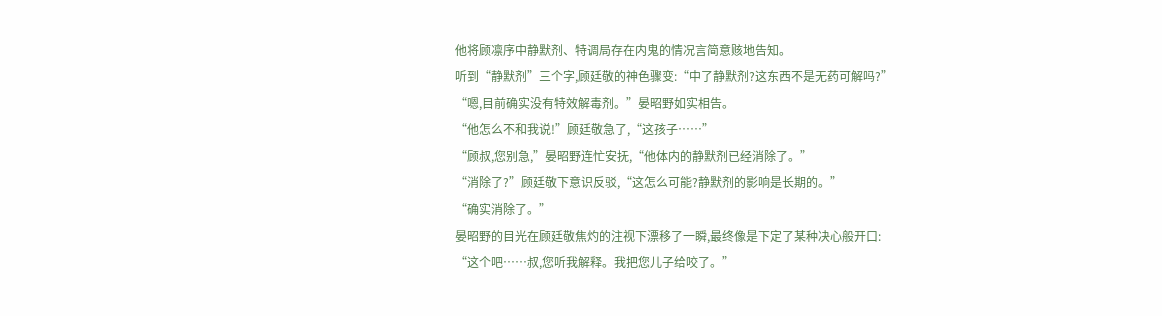他将顾凛序中静默剂、特调局存在内鬼的情况言简意赅地告知。
听到“静默剂”三个字,顾廷敬的神色骤变:“中了静默剂?这东西不是无药可解吗?”
“嗯,目前确实没有特效解毒剂。”晏昭野如实相告。
“他怎么不和我说!”顾廷敬急了,“这孩子……”
“顾叔,您别急,”晏昭野连忙安抚,“他体内的静默剂已经消除了。”
“消除了?”顾廷敬下意识反驳,“这怎么可能?静默剂的影响是长期的。”
“确实消除了。”
晏昭野的目光在顾廷敬焦灼的注视下漂移了一瞬,最终像是下定了某种决心般开口:
“这个吧……叔,您听我解释。我把您儿子给咬了。”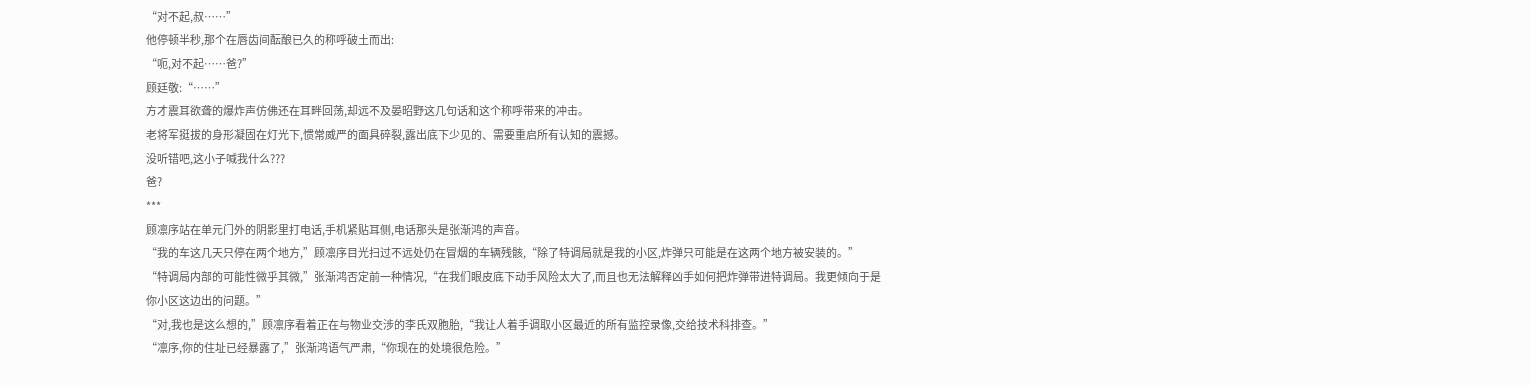“对不起,叔……”
他停顿半秒,那个在唇齿间酝酿已久的称呼破土而出:
“呃,对不起……爸?”
顾廷敬:“……”
方才震耳欲聋的爆炸声仿佛还在耳畔回荡,却远不及晏昭野这几句话和这个称呼带来的冲击。
老将军挺拔的身形凝固在灯光下,惯常威严的面具碎裂,露出底下少见的、需要重启所有认知的震撼。
没听错吧,这小子喊我什么???
爸?
***
顾凛序站在单元门外的阴影里打电话,手机紧贴耳侧,电话那头是张渐鸿的声音。
“我的车这几天只停在两个地方,”顾凛序目光扫过不远处仍在冒烟的车辆残骸,“除了特调局就是我的小区,炸弹只可能是在这两个地方被安装的。”
“特调局内部的可能性微乎其微,”张渐鸿否定前一种情况,“在我们眼皮底下动手风险太大了,而且也无法解释凶手如何把炸弹带进特调局。我更倾向于是你小区这边出的问题。”
“对,我也是这么想的,”顾凛序看着正在与物业交涉的李氏双胞胎,“我让人着手调取小区最近的所有监控录像,交给技术科排查。”
“凛序,你的住址已经暴露了,”张渐鸿语气严肃,“你现在的处境很危险。”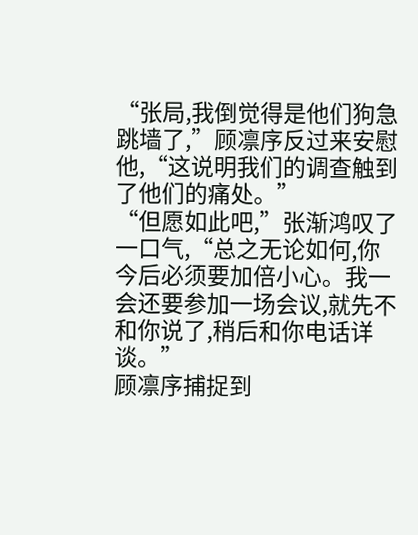“张局,我倒觉得是他们狗急跳墙了,”顾凛序反过来安慰他,“这说明我们的调查触到了他们的痛处。”
“但愿如此吧,”张渐鸿叹了一口气,“总之无论如何,你今后必须要加倍小心。我一会还要参加一场会议,就先不和你说了,稍后和你电话详谈。”
顾凛序捕捉到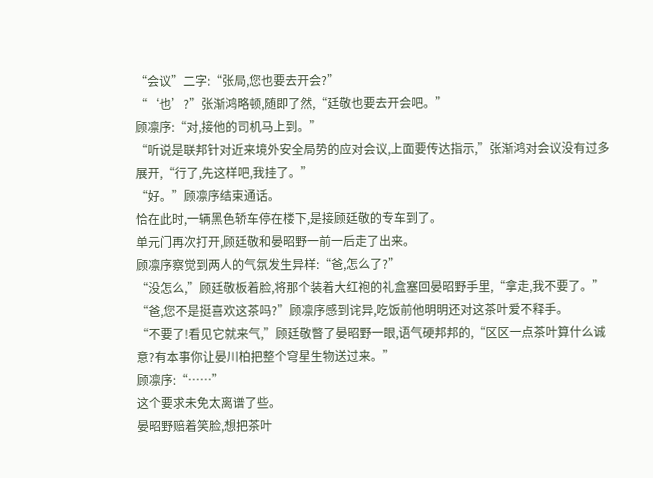“会议”二字:“张局,您也要去开会?”
“‘也’?”张渐鸿略顿,随即了然,“廷敬也要去开会吧。”
顾凛序:“对,接他的司机马上到。”
“听说是联邦针对近来境外安全局势的应对会议,上面要传达指示,”张渐鸿对会议没有过多展开,“行了,先这样吧,我挂了。”
“好。”顾凛序结束通话。
恰在此时,一辆黑色轿车停在楼下,是接顾廷敬的专车到了。
单元门再次打开,顾廷敬和晏昭野一前一后走了出来。
顾凛序察觉到两人的气氛发生异样:“爸,怎么了?”
“没怎么,”顾廷敬板着脸,将那个装着大红袍的礼盒塞回晏昭野手里,“拿走,我不要了。”
“爸,您不是挺喜欢这茶吗?”顾凛序感到诧异,吃饭前他明明还对这茶叶爱不释手。
“不要了!看见它就来气,”顾廷敬瞥了晏昭野一眼,语气硬邦邦的,“区区一点茶叶算什么诚意?有本事你让晏川柏把整个穹星生物送过来。”
顾凛序:“……”
这个要求未免太离谱了些。
晏昭野赔着笑脸,想把茶叶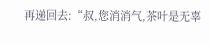再递回去:“叔,您消消气,茶叶是无辜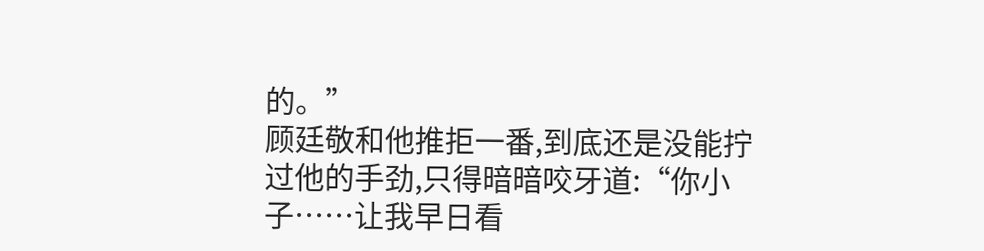的。”
顾廷敬和他推拒一番,到底还是没能拧过他的手劲,只得暗暗咬牙道:“你小子……让我早日看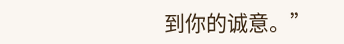到你的诚意。”